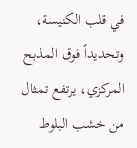في قلب الكنيسة، وتحديداً فوق المذبح المركزي، يرتفع تمثال من خشب البلوط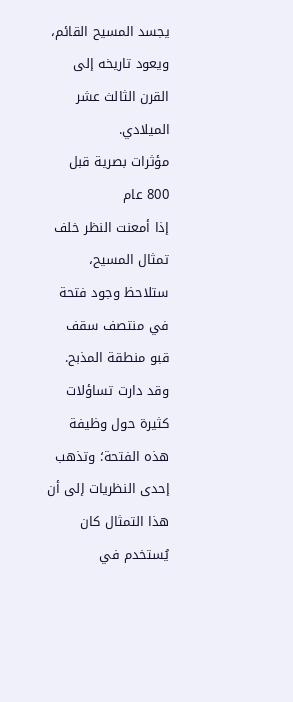يجسد المسيح القائم، ويعود تاريخه إلى القرن الثالث عشر الميلادي.
مؤثرات بصرية قبل 800 عام
إذا أمعنت النظر خلف تمثال المسيح، ستلاحظ وجود فتحة في منتصف سقف قبو منطقة المذبح. وقد دارت تساؤلات كثيرة حول وظيفة هذه الفتحة؛ وتذهب إحدى النظريات إلى أن هذا التمثال كان يُستخدم في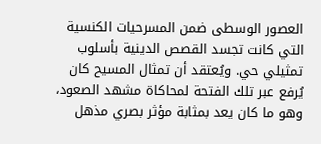العصور الوسطى ضمن المسرحيات الكنسية التي كانت تجسد القصص الدينية بأسلوب تمثيلي حي. ويُعتقد أن تمثال المسيح كان يُرفع عبر تلك الفتحة لمحاكاة مشهد الصعود، وهو ما كان يعد بمثابة مؤثر بصري مذهل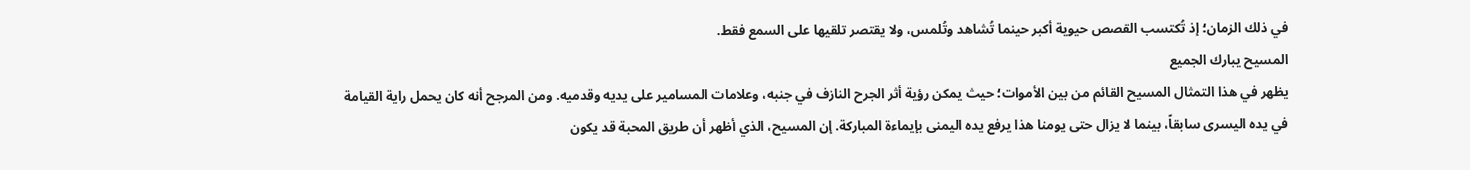في ذلك الزمان؛ إذ تُكتسب القصص حيوية أكبر حينما تُشاهد وتُلمس، ولا يقتصر تلقيها على السمع فقط.
المسيح يبارك الجميع
يظهر في هذا التمثال المسيح القائم من بين الأموات؛ حيث يمكن رؤية أثر الجرح النازف في جنبه، وعلامات المسامير على يديه وقدميه. ومن المرجح أنه كان يحمل راية القيامة في يده اليسرى سابقاً، بينما لا يزال حتى يومنا هذا يرفع يده اليمنى بإيماءة المباركة. إن المسيح، الذي أظهر أن طريق المحبة قد يكون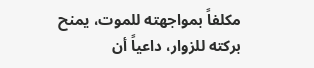مكلفاً بمواجهته للموت، يمنح بركته للزوار، داعياً أن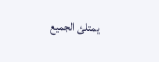يمتلئ الجميع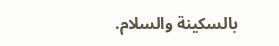بالسكينة والسلام.